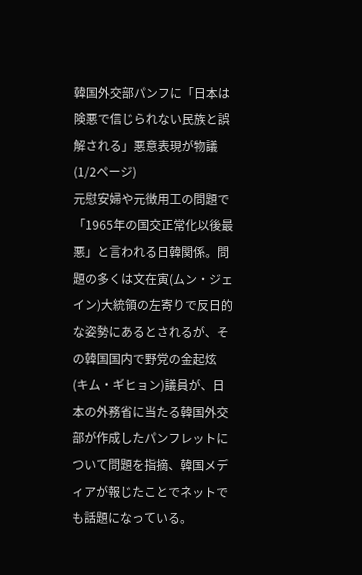韓国外交部パンフに「日本は険悪で信じられない民族と誤解される」悪意表現が物議 (1/2ページ)
元慰安婦や元徴用工の問題で「1965年の国交正常化以後最悪」と言われる日韓関係。問題の多くは文在寅(ムン・ジェイン)大統領の左寄りで反日的な姿勢にあるとされるが、その韓国国内で野党の金起炫 (キム・ギヒョン)議員が、日本の外務省に当たる韓国外交部が作成したパンフレットについて問題を指摘、韓国メディアが報じたことでネットでも話題になっている。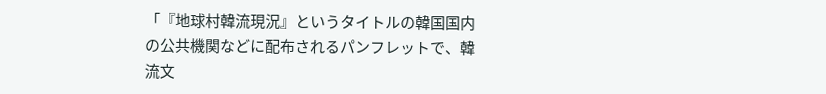「『地球村韓流現況』というタイトルの韓国国内の公共機関などに配布されるパンフレットで、韓流文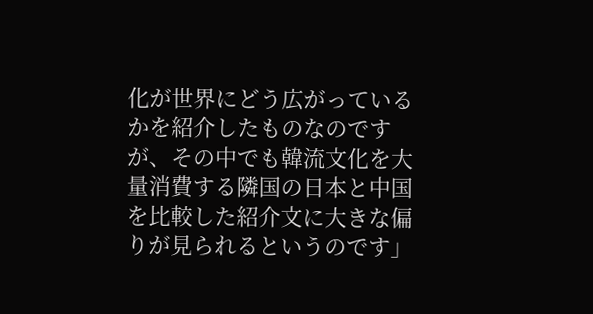化が世界にどう広がっているかを紹介したものなのですが、その中でも韓流文化を大量消費する隣国の日本と中国を比較した紹介文に大きな偏りが見られるというのです」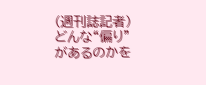(週刊誌記者)
どんな“偏り”があるのかを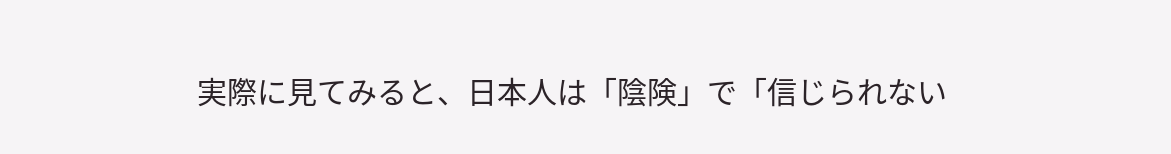実際に見てみると、日本人は「陰険」で「信じられない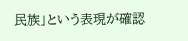民族」という表現が確認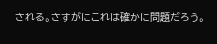される。さすがにこれは確かに問題だろう。